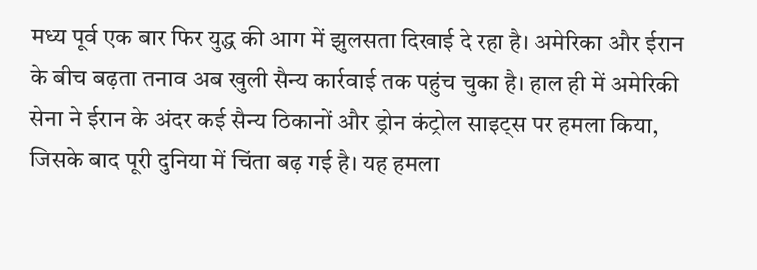मध्य पूर्व एक बार फिर युद्ध की आग में झुलसता दिखाई दे रहा है। अमेरिका और ईरान के बीच बढ़ता तनाव अब खुली सैन्य कार्रवाई तक पहुंच चुका है। हाल ही में अमेरिकी सेना ने ईरान के अंदर कई सैन्य ठिकानों और ड्रोन कंट्रोल साइट्स पर हमला किया, जिसके बाद पूरी दुनिया में चिंता बढ़ गई है। यह हमला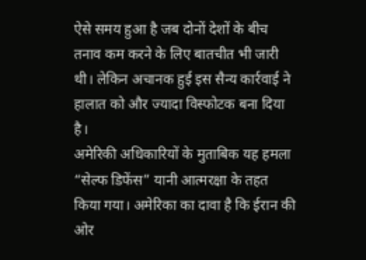ऐसे समय हुआ है जब दोनों देशों के बीच तनाव कम करने के लिए बातचीत भी जारी थी। लेकिन अचानक हुई इस सैन्य कार्रवाई ने हालात को और ज्यादा विस्फोटक बना दिया है।
अमेरिकी अधिकारियों के मुताबिक यह हमला “सेल्फ डिफेंस” यानी आत्मरक्षा के तहत किया गया। अमेरिका का दावा है कि ईरान की ओर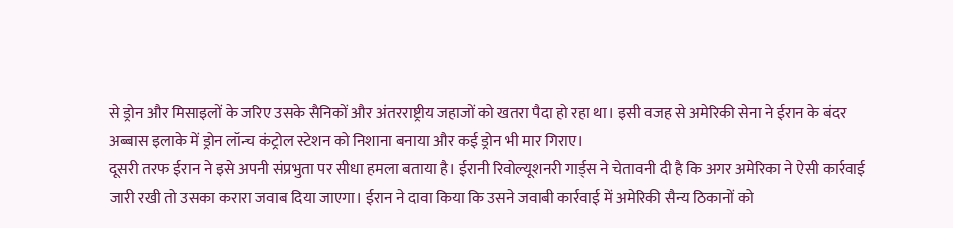से ड्रोन और मिसाइलों के जरिए उसके सैनिकों और अंतरराष्ट्रीय जहाजों को खतरा पैदा हो रहा था। इसी वजह से अमेरिकी सेना ने ईरान के बंदर अब्बास इलाके में ड्रोन लॉन्च कंट्रोल स्टेशन को निशाना बनाया और कई ड्रोन भी मार गिराए।
दूसरी तरफ ईरान ने इसे अपनी संप्रभुता पर सीधा हमला बताया है। ईरानी रिवोल्यूशनरी गार्ड्स ने चेतावनी दी है कि अगर अमेरिका ने ऐसी कार्रवाई जारी रखी तो उसका करारा जवाब दिया जाएगा। ईरान ने दावा किया कि उसने जवाबी कार्रवाई में अमेरिकी सैन्य ठिकानों को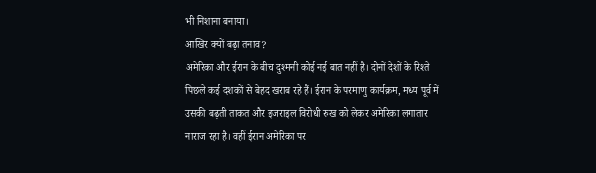भी निशाना बनाया।
आखिर क्यों बढ़ा तनाव?
अमेरिका और ईरान के बीच दुश्मनी कोई नई बात नहीं है। दोनों देशों के रिश्ते पिछले कई दशकों से बेहद खराब रहे हैं। ईरान के परमाणु कार्यक्रम, मध्य पूर्व में उसकी बढ़ती ताकत और इजराइल विरोधी रुख को लेकर अमेरिका लगातार नाराज रहा है। वहीं ईरान अमेरिका पर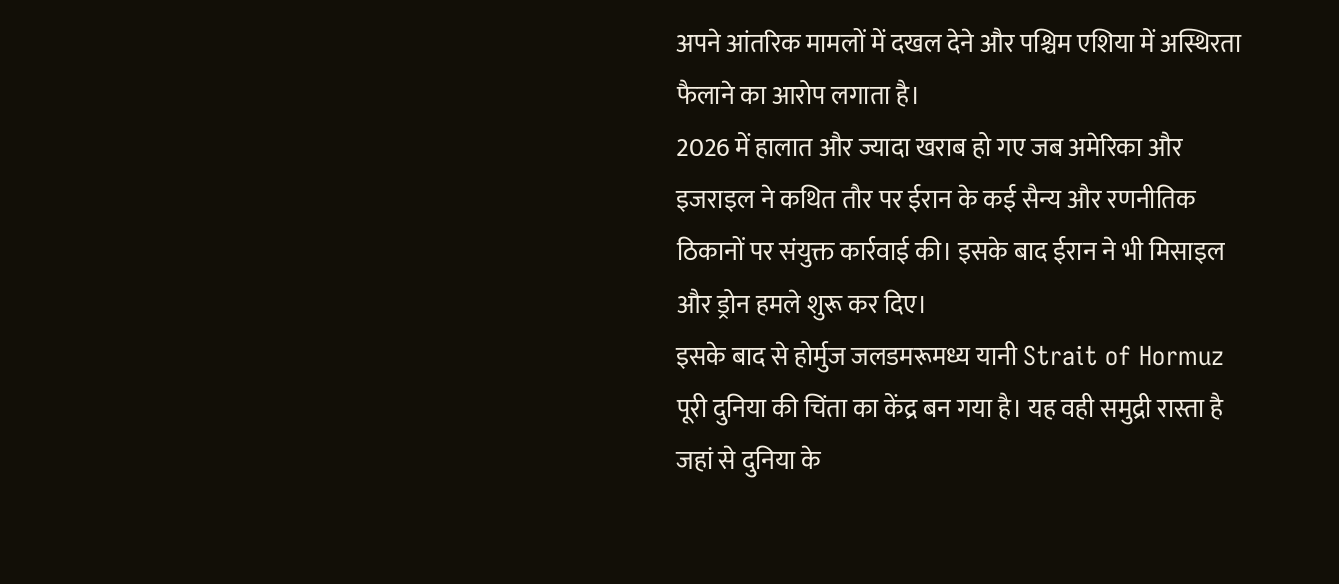अपने आंतरिक मामलों में दखल देने और पश्चिम एशिया में अस्थिरता फैलाने का आरोप लगाता है।
2026 में हालात और ज्यादा खराब हो गए जब अमेरिका और इजराइल ने कथित तौर पर ईरान के कई सैन्य और रणनीतिक ठिकानों पर संयुक्त कार्रवाई की। इसके बाद ईरान ने भी मिसाइल और ड्रोन हमले शुरू कर दिए।
इसके बाद से होर्मुज जलडमरूमध्य यानी Strait of Hormuz पूरी दुनिया की चिंता का केंद्र बन गया है। यह वही समुद्री रास्ता है जहां से दुनिया के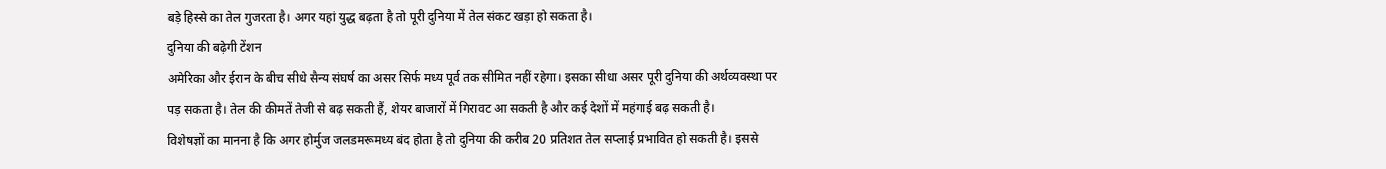बड़े हिस्से का तेल गुजरता है। अगर यहां युद्ध बढ़ता है तो पूरी दुनिया में तेल संकट खड़ा हो सकता है।
दुनिया की बढ़ेगी टेंशन
अमेरिका और ईरान के बीच सीधे सैन्य संघर्ष का असर सिर्फ मध्य पूर्व तक सीमित नहीं रहेगा। इसका सीधा असर पूरी दुनिया की अर्थव्यवस्था पर पड़ सकता है। तेल की कीमतें तेजी से बढ़ सकती हैं, शेयर बाजारों में गिरावट आ सकती है और कई देशों में महंगाई बढ़ सकती है।
विशेषज्ञों का मानना है कि अगर होर्मुज जलडमरूमध्य बंद होता है तो दुनिया की करीब 20 प्रतिशत तेल सप्लाई प्रभावित हो सकती है। इससे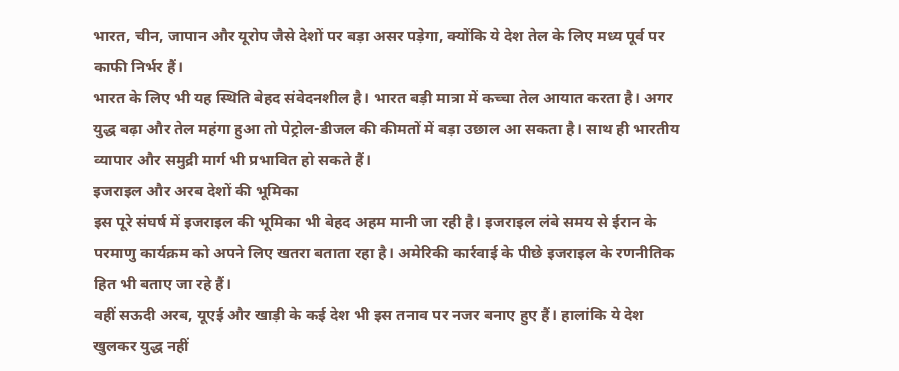भारत, चीन, जापान और यूरोप जैसे देशों पर बड़ा असर पड़ेगा, क्योंकि ये देश तेल के लिए मध्य पूर्व पर काफी निर्भर हैं।
भारत के लिए भी यह स्थिति बेहद संवेदनशील है। भारत बड़ी मात्रा में कच्चा तेल आयात करता है। अगर युद्ध बढ़ा और तेल महंगा हुआ तो पेट्रोल-डीजल की कीमतों में बड़ा उछाल आ सकता है। साथ ही भारतीय व्यापार और समुद्री मार्ग भी प्रभावित हो सकते हैं।
इजराइल और अरब देशों की भूमिका
इस पूरे संघर्ष में इजराइल की भूमिका भी बेहद अहम मानी जा रही है। इजराइल लंबे समय से ईरान के परमाणु कार्यक्रम को अपने लिए खतरा बताता रहा है। अमेरिकी कार्रवाई के पीछे इजराइल के रणनीतिक हित भी बताए जा रहे हैं।
वहीं सऊदी अरब, यूएई और खाड़ी के कई देश भी इस तनाव पर नजर बनाए हुए हैं। हालांकि ये देश खुलकर युद्ध नहीं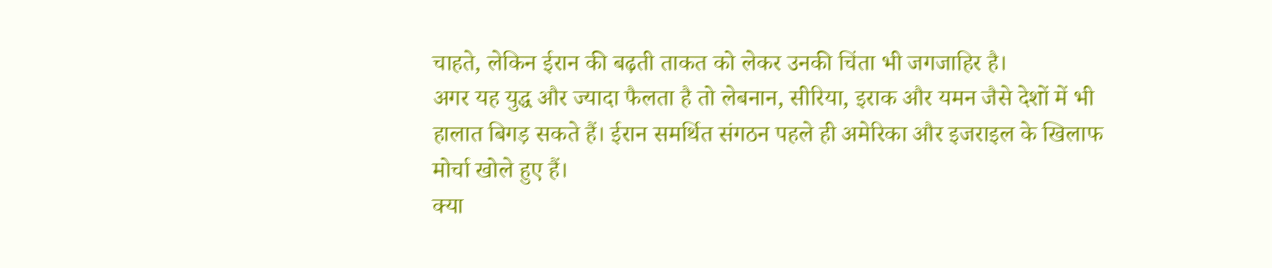चाहते, लेकिन ईरान की बढ़ती ताकत को लेकर उनकी चिंता भी जगजाहिर है।
अगर यह युद्ध और ज्यादा फैलता है तो लेबनान, सीरिया, इराक और यमन जैसे देशों में भी हालात बिगड़ सकते हैं। ईरान समर्थित संगठन पहले ही अमेरिका और इजराइल के खिलाफ मोर्चा खोले हुए हैं।
क्या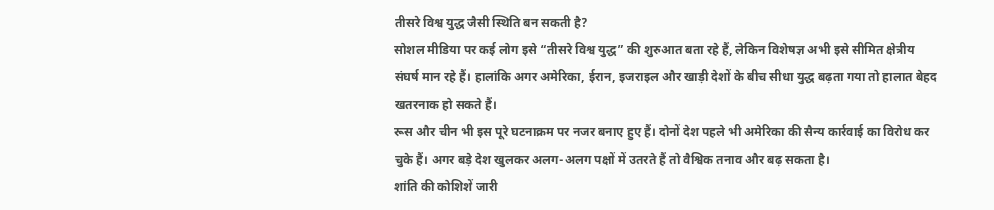तीसरे विश्व युद्ध जैसी स्थिति बन सकती है?
सोशल मीडिया पर कई लोग इसे “तीसरे विश्व युद्ध” की शुरुआत बता रहे हैं, लेकिन विशेषज्ञ अभी इसे सीमित क्षेत्रीय संघर्ष मान रहे हैं। हालांकि अगर अमेरिका, ईरान, इजराइल और खाड़ी देशों के बीच सीधा युद्ध बढ़ता गया तो हालात बेहद खतरनाक हो सकते हैं।
रूस और चीन भी इस पूरे घटनाक्रम पर नजर बनाए हुए हैं। दोनों देश पहले भी अमेरिका की सैन्य कार्रवाई का विरोध कर चुके हैं। अगर बड़े देश खुलकर अलग-अलग पक्षों में उतरते हैं तो वैश्विक तनाव और बढ़ सकता है।
शांति की कोशिशें जारी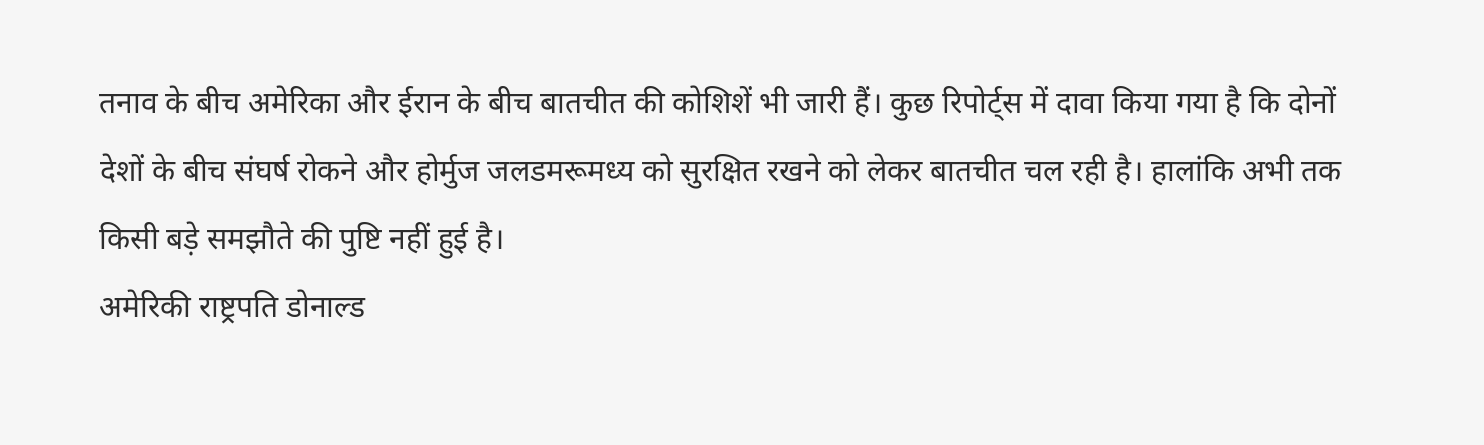तनाव के बीच अमेरिका और ईरान के बीच बातचीत की कोशिशें भी जारी हैं। कुछ रिपोर्ट्स में दावा किया गया है कि दोनों देशों के बीच संघर्ष रोकने और होर्मुज जलडमरूमध्य को सुरक्षित रखने को लेकर बातचीत चल रही है। हालांकि अभी तक किसी बड़े समझौते की पुष्टि नहीं हुई है।
अमेरिकी राष्ट्रपति डोनाल्ड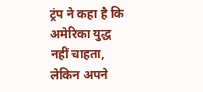ट्रंप ने कहा है कि अमेरिका युद्ध नहीं चाहता, लेकिन अपने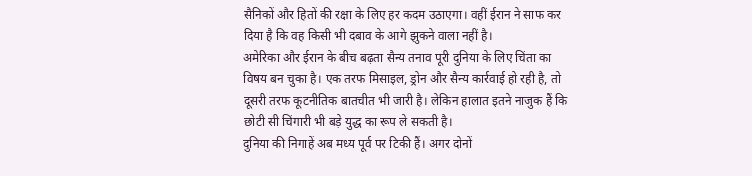सैनिकों और हितों की रक्षा के लिए हर कदम उठाएगा। वहीं ईरान ने साफ कर दिया है कि वह किसी भी दबाव के आगे झुकने वाला नहीं है।
अमेरिका और ईरान के बीच बढ़ता सैन्य तनाव पूरी दुनिया के लिए चिंता का विषय बन चुका है। एक तरफ मिसाइल, ड्रोन और सैन्य कार्रवाई हो रही है, तो दूसरी तरफ कूटनीतिक बातचीत भी जारी है। लेकिन हालात इतने नाजुक हैं कि छोटी सी चिंगारी भी बड़े युद्ध का रूप ले सकती है।
दुनिया की निगाहें अब मध्य पूर्व पर टिकी हैं। अगर दोनों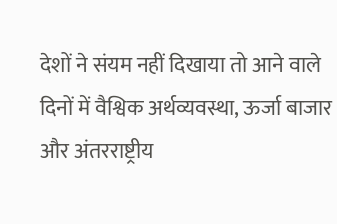देशों ने संयम नहीं दिखाया तो आने वाले दिनों में वैश्विक अर्थव्यवस्था, ऊर्जा बाजार और अंतरराष्ट्रीय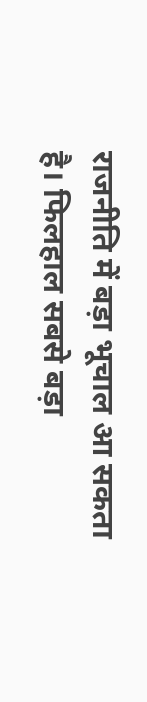राजनीति में बड़ा भूचाल आ सकता है। फिलहाल सबसे बड़ा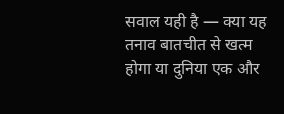सवाल यही है — क्या यह तनाव बातचीत से खत्म होगा या दुनिया एक और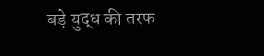बड़े युद्ध की तरफ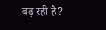बढ़ रही है?